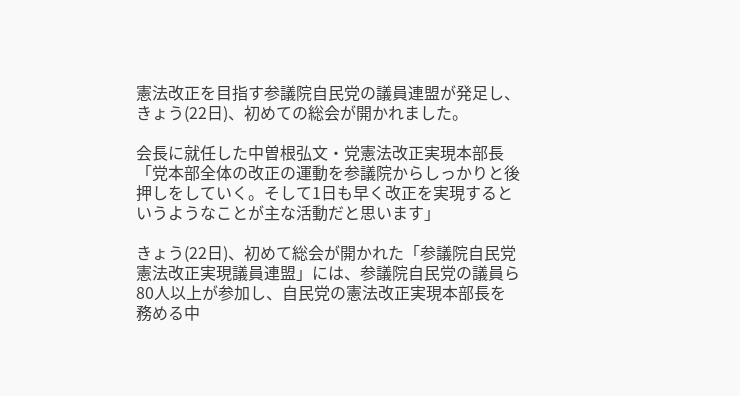憲法改正を目指す参議院自民党の議員連盟が発足し、きょう(22日)、初めての総会が開かれました。

会長に就任した中曽根弘文・党憲法改正実現本部長
「党本部全体の改正の運動を参議院からしっかりと後押しをしていく。そして1日も早く改正を実現するというようなことが主な活動だと思います」

きょう(22日)、初めて総会が開かれた「参議院自民党憲法改正実現議員連盟」には、参議院自民党の議員ら80人以上が参加し、自民党の憲法改正実現本部長を務める中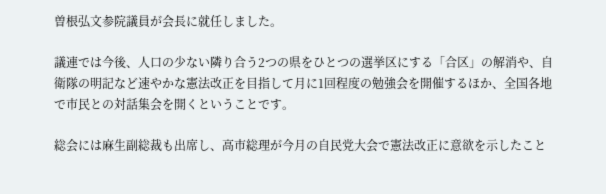曽根弘文参院議員が会長に就任しました。

議連では今後、人口の少ない隣り合う2つの県をひとつの選挙区にする「合区」の解消や、自衛隊の明記など速やかな憲法改正を目指して月に1回程度の勉強会を開催するほか、全国各地で市民との対話集会を開くということです。

総会には麻生副総裁も出席し、高市総理が今月の自民党大会で憲法改正に意欲を示したこと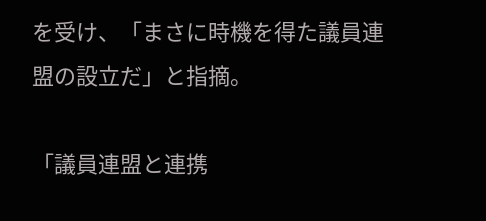を受け、「まさに時機を得た議員連盟の設立だ」と指摘。

「議員連盟と連携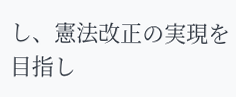し、憲法改正の実現を目指し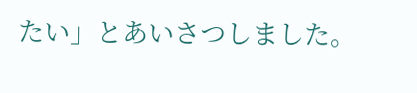たい」とあいさつしました。